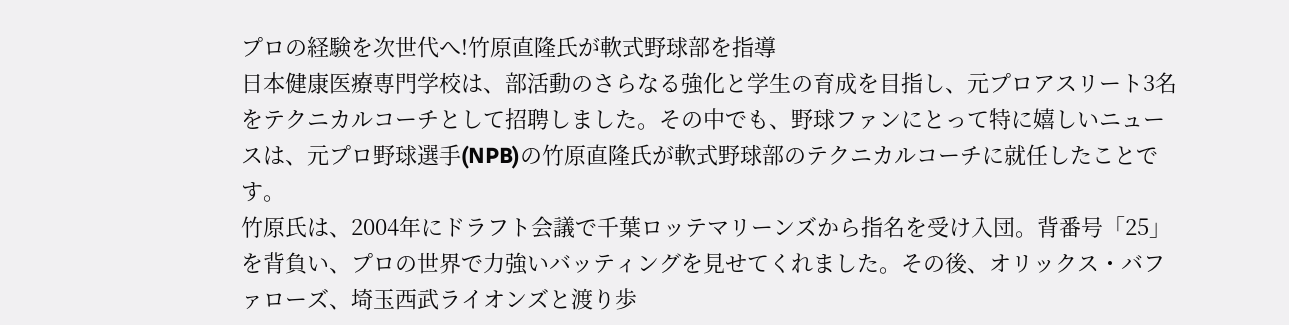プロの経験を次世代へ!竹原直隆氏が軟式野球部を指導
日本健康医療専門学校は、部活動のさらなる強化と学生の育成を目指し、元プロアスリート3名をテクニカルコーチとして招聘しました。その中でも、野球ファンにとって特に嬉しいニュースは、元プロ野球選手(NPB)の竹原直隆氏が軟式野球部のテクニカルコーチに就任したことです。
竹原氏は、2004年にドラフト会議で千葉ロッテマリーンズから指名を受け入団。背番号「25」を背負い、プロの世界で力強いバッティングを見せてくれました。その後、オリックス・バファローズ、埼玉西武ライオンズと渡り歩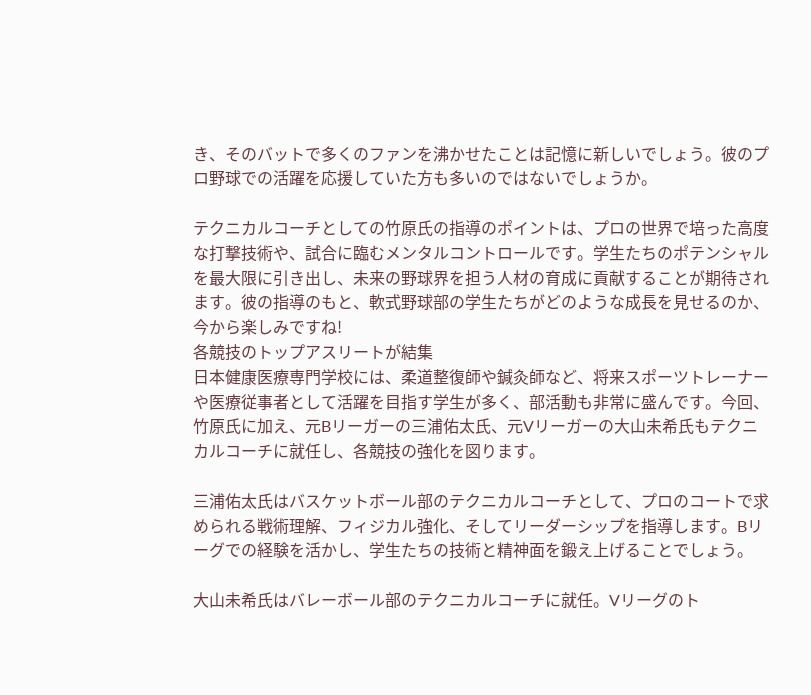き、そのバットで多くのファンを沸かせたことは記憶に新しいでしょう。彼のプロ野球での活躍を応援していた方も多いのではないでしょうか。

テクニカルコーチとしての竹原氏の指導のポイントは、プロの世界で培った高度な打撃技術や、試合に臨むメンタルコントロールです。学生たちのポテンシャルを最大限に引き出し、未来の野球界を担う人材の育成に貢献することが期待されます。彼の指導のもと、軟式野球部の学生たちがどのような成長を見せるのか、今から楽しみですね!
各競技のトップアスリートが結集
日本健康医療専門学校には、柔道整復師や鍼灸師など、将来スポーツトレーナーや医療従事者として活躍を目指す学生が多く、部活動も非常に盛んです。今回、竹原氏に加え、元Bリーガーの三浦佑太氏、元Vリーガーの大山未希氏もテクニカルコーチに就任し、各競技の強化を図ります。

三浦佑太氏はバスケットボール部のテクニカルコーチとして、プロのコートで求められる戦術理解、フィジカル強化、そしてリーダーシップを指導します。Bリーグでの経験を活かし、学生たちの技術と精神面を鍛え上げることでしょう。

大山未希氏はバレーボール部のテクニカルコーチに就任。Vリーグのト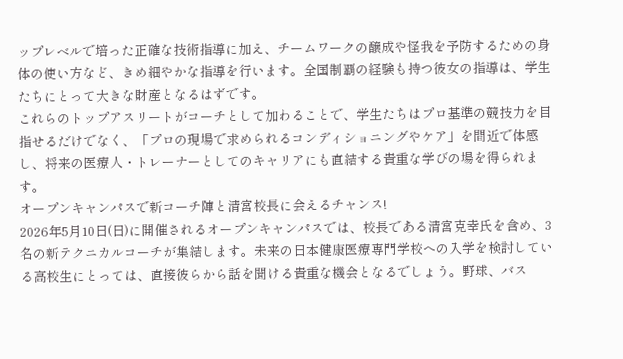ップレベルで培った正確な技術指導に加え、チームワークの醸成や怪我を予防するための身体の使い方など、きめ細やかな指導を行います。全国制覇の経験も持つ彼女の指導は、学生たちにとって大きな財産となるはずです。
これらのトップアスリートがコーチとして加わることで、学生たちはプロ基準の競技力を目指せるだけでなく、「プロの現場で求められるコンディショニングやケア」を間近で体感し、将来の医療人・トレーナーとしてのキャリアにも直結する貴重な学びの場を得られます。
オープンキャンパスで新コーチ陣と清宮校長に会えるチャンス!
2026年5月10日(日)に開催されるオープンキャンパスでは、校長である清宮克幸氏を含め、3名の新テクニカルコーチが集結します。未来の日本健康医療専門学校への入学を検討している高校生にとっては、直接彼らから話を聞ける貴重な機会となるでしょう。野球、バス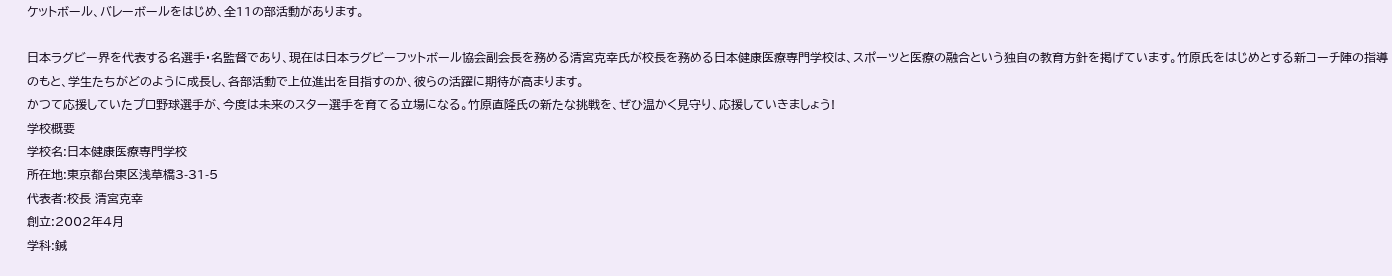ケットボール、バレーボールをはじめ、全11の部活動があります。

日本ラグビー界を代表する名選手・名監督であり、現在は日本ラグビーフットボール協会副会長を務める清宮克幸氏が校長を務める日本健康医療専門学校は、スポーツと医療の融合という独自の教育方針を掲げています。竹原氏をはじめとする新コーチ陣の指導のもと、学生たちがどのように成長し、各部活動で上位進出を目指すのか、彼らの活躍に期待が高まります。
かつて応援していたプロ野球選手が、今度は未来のスター選手を育てる立場になる。竹原直隆氏の新たな挑戦を、ぜひ温かく見守り、応援していきましょう!
学校概要
学校名:日本健康医療専門学校
所在地:東京都台東区浅草橋3-31-5
代表者:校長 清宮克幸
創立:2002年4月
学科:鍼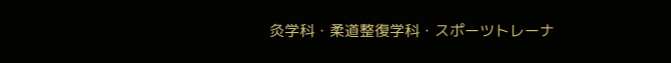灸学科・柔道整復学科・スポーツトレーナ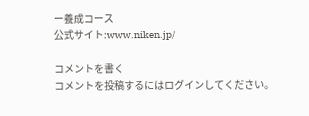ー養成コース
公式サイト:www.niken.jp/

コメントを書く
コメントを投稿するにはログインしてください。